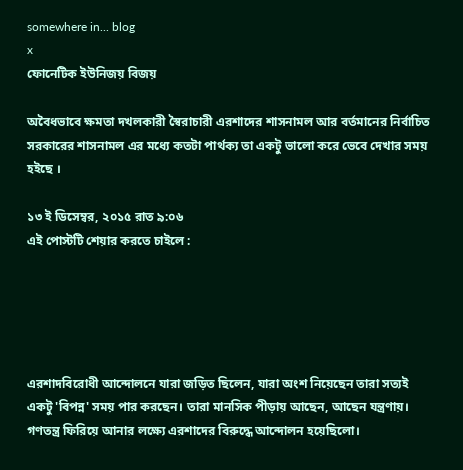somewhere in... blog
x
ফোনেটিক ইউনিজয় বিজয়

অবৈধভাবে ক্ষমতা দখলকারী স্বৈরাচারী এরশাদের শাসনামল আর বর্তমানের নির্বাচিত সরকারের শাসনামল এর মধ্যে কতটা পার্থক্য তা একটু ভালো করে ভেবে দেখার সময় হইছে ।

১৩ ই ডিসেম্বর, ২০১৫ রাত ৯:০৬
এই পোস্টটি শেয়ার করতে চাইলে :





এরশাদবিরোধী আন্দোলনে যারা জড়িত ছিলেন, যারা অংশ নিয়েছেন তারা সত্যই একটু 'বিপন্ন' সময় পার করছেন। তারা মানসিক পীড়ায় আছেন, আছেন যন্ত্রণায়। গণতন্ত্র ফিরিয়ে আনার লক্ষ্যে এরশাদের বিরুদ্ধে আন্দোলন হয়েছিলো।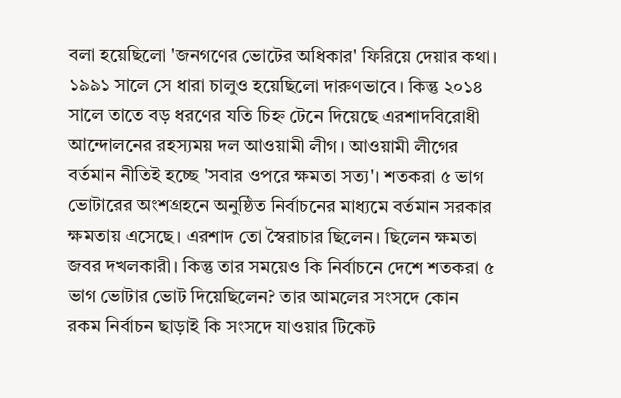বলা হয়েছিলো 'জনগণের ভোটের অধিকার' ফিরিয়ে দেয়ার কথা। ১৯৯১ সালে সে ধারা চালুও হয়েছিলো দারুণভাবে। কিন্তু ২০১৪ সালে তাতে বড় ধরণের যতি চিহ্ন টেনে দিয়েছে এরশাদবিরোধী আন্দোলনের রহস্যময় দল আওয়ামী লীগ। আওয়ামী লীগের বর্তমান নীতিই হচ্ছে 'সবার ওপরে ক্ষমতা সত্য'। শতকরা ৫ ভাগ ভোটারের অংশগ্রহনে অনুষ্ঠিত নির্বাচনের মাধ্যমে বর্তমান সরকার ক্ষমতায় এসেছে। এরশাদ তো স্বৈরাচার ছিলেন। ছিলেন ক্ষমতা জবর দখলকারী। কিন্তু তার সময়েও কি নির্বাচনে দেশে শতকরা ৫ ভাগ ভোটার ভোট দিয়েছিলেন? তার আমলের সংসদে কোন রকম নির্বাচন ছাড়াই কি সংসদে যাওয়ার টিকেট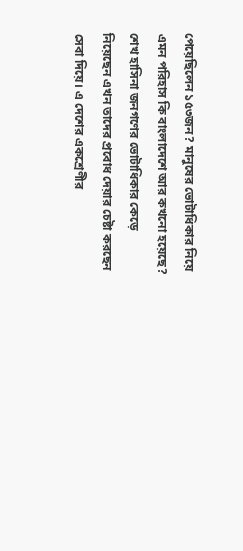পেয়েছিলেন ১৫৩জন? মানুষের ভোটাধিকার নিয়ে এমন পরিহাস কি বাংলাদেশে আর কখনো হয়েছে? শেখ হাসিনা জনগণের ভোটাধিকার কেড়ে নিয়েছেন এখন তাদের প্রবোধ দেয়ার চেষ্টা করছেন সেবা দিয়ে। এ দেশের একশ্রেণীর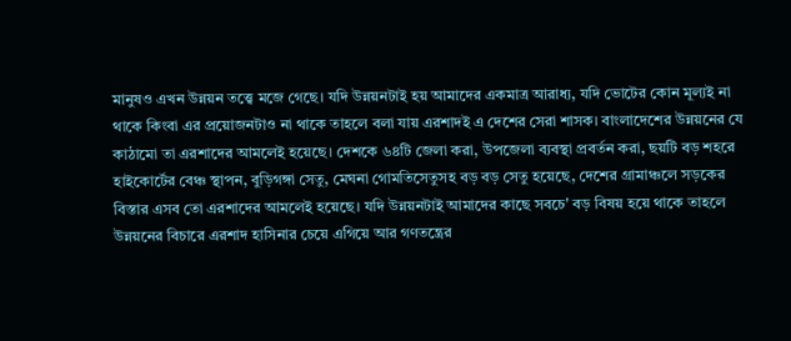মানুষও এখন উন্নয়ন তত্ত্বে মজে গেছে। যদি উন্নয়নটাই হয় আমাদের একমাত্র আরাধ্য, যদি ভোটের কোন মূল্যই না থাকে কিংবা এর প্রয়োজনটাও না থাকে তাহলে বলা যায় এরশাদই এ দেশের সেরা শাসক। বাংলাদেশের উন্নয়নের যে কাঠামো তা এরশাদের আমলেই হয়েছে। দেশকে ৬৪টি জেলা করা, উপজেলা ব্যবস্থা প্রবর্তন করা, ছয়টি বড় শহরে হাইকোর্টের বেঞ্চ স্থাপন, বুড়িগঙ্গা সেতু, মেঘনা গোমতিসেতুসহ বড় বড় সেতু হয়েছে, দেশের গ্রামাঞ্চলে সড়কের বিস্তার এসব তো এরশাদের আমলেই হয়েছে। যদি উন্নয়নটাই আমাদের কাছে সবচে' বড় বিষয় হয়ে থাকে তাহলে উন্নয়নের বিচারে এরশাদ হাসিনার চেয়ে এগিয়ে আর গণতন্ত্রের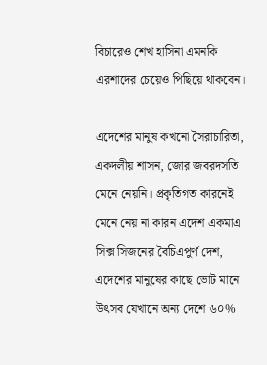বিচারেও শেখ হাসিনা এমনকি এরশাদের চেয়েও পিছিয়ে থাকবেন।

এদেশের মানুষ কখনো সৈরাচারিতা, একদলীয় শাসন, জোর জবরদসতি মেনে নেয়নি। প্রকৃতিগত কারনেই মেনে নেয় না কারন এদেশ একমাএ সিক্স সিজনের বৈচিএপুর্ণ দেশ, এদেশের মানুষের কাছে ভোট মানে উৎসব যেখানে অন্য দেশে ৬০%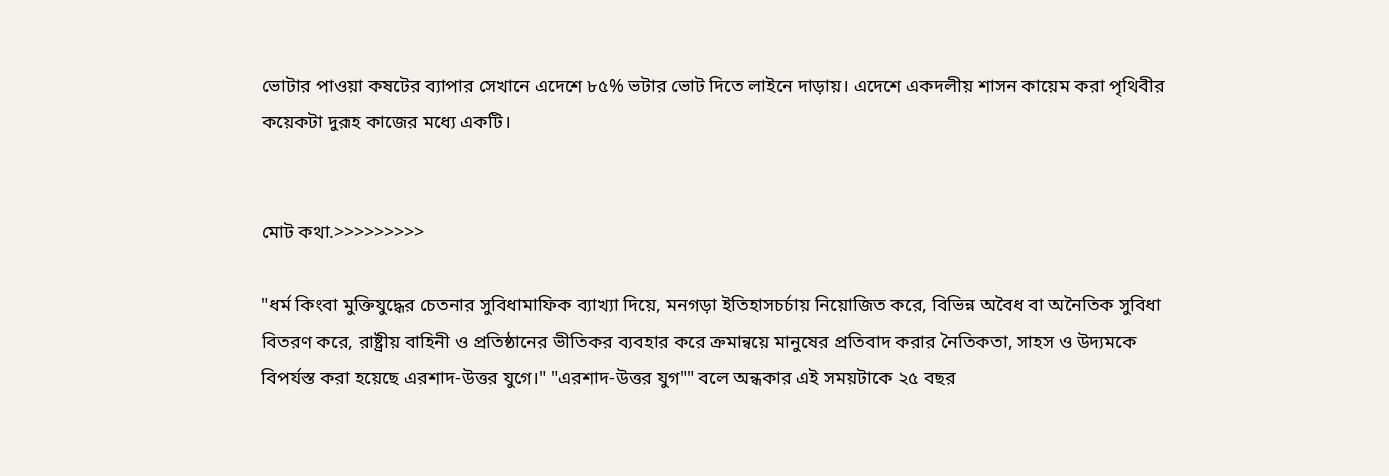ভোটার পাওয়া কষটের ব্যাপার সেখানে এদেশে ৮৫% ভটার ভোট দিতে লাইনে দাড়ায়। এদেশে একদলীয় শাসন কায়েম করা পৃথিবীর কয়েকটা দুরূহ কাজের মধ্যে একটি।


মোট কথা.>>>>>>>>>

"ধর্ম কিংবা মুক্তিযুদ্ধের চেতনার সুবিধামাফিক ব্যাখ্যা দিয়ে, মনগড়া ইতিহাসচর্চায় নিয়োজিত করে, বিভিন্ন অবৈধ বা অনৈতিক সুবিধা বিতরণ করে, রাষ্ট্রীয় বাহিনী ও প্রতিষ্ঠানের ভীতিকর ব্যবহার করে ক্রমান্বয়ে মানুষের প্রতিবাদ করার নৈতিকতা, সাহস ও উদ্যমকে বিপর্যস্ত করা হয়েছে এরশাদ-উত্তর যুগে।" "এরশাদ-উত্তর যুগ"" বলে অন্ধকার এই সময়টাকে ২৫ বছর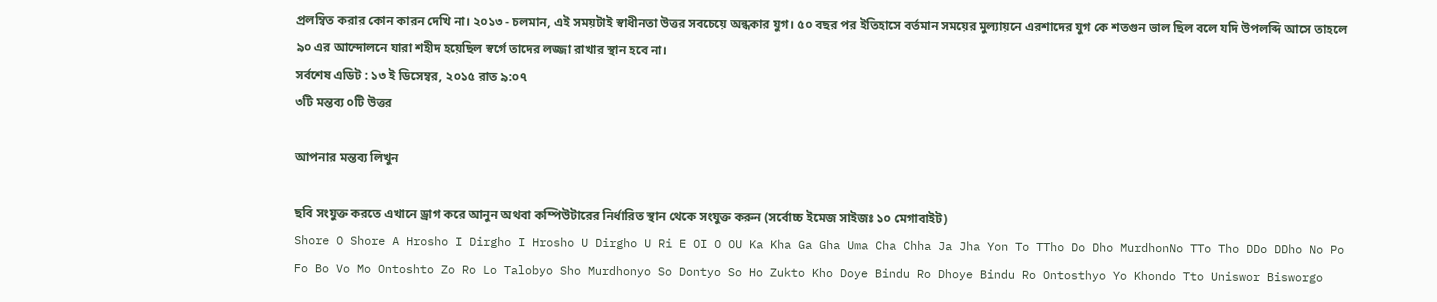প্রলম্বিত করার কোন কারন দেখি না। ২০১৩ - চলমান, এই সময়টাই স্বাধীনতা উত্তর সবচেয়ে অন্ধকার যুগ। ৫০ বছর পর ইতিহাসে বর্তমান সময়ের মুল্যায়নে এরশাদের যুগ কে শতগুন ভাল ছিল বলে যদি উপলব্দি আসে তাহলে ৯০ এর আন্দোলনে যারা শহীদ হয়েছিল স্বর্গে তাদের লজ্জা রাখার স্থান হবে না।
সর্বশেষ এডিট : ১৩ ই ডিসেম্বর, ২০১৫ রাত ৯:০৭
৩টি মন্তব্য ০টি উত্তর

আপনার মন্তব্য লিখুন

ছবি সংযুক্ত করতে এখানে ড্রাগ করে আনুন অথবা কম্পিউটারের নির্ধারিত স্থান থেকে সংযুক্ত করুন (সর্বোচ্চ ইমেজ সাইজঃ ১০ মেগাবাইট)
Shore O Shore A Hrosho I Dirgho I Hrosho U Dirgho U Ri E OI O OU Ka Kha Ga Gha Uma Cha Chha Ja Jha Yon To TTho Do Dho MurdhonNo TTo Tho DDo DDho No Po Fo Bo Vo Mo Ontoshto Zo Ro Lo Talobyo Sho Murdhonyo So Dontyo So Ho Zukto Kho Doye Bindu Ro Dhoye Bindu Ro Ontosthyo Yo Khondo Tto Uniswor Bisworgo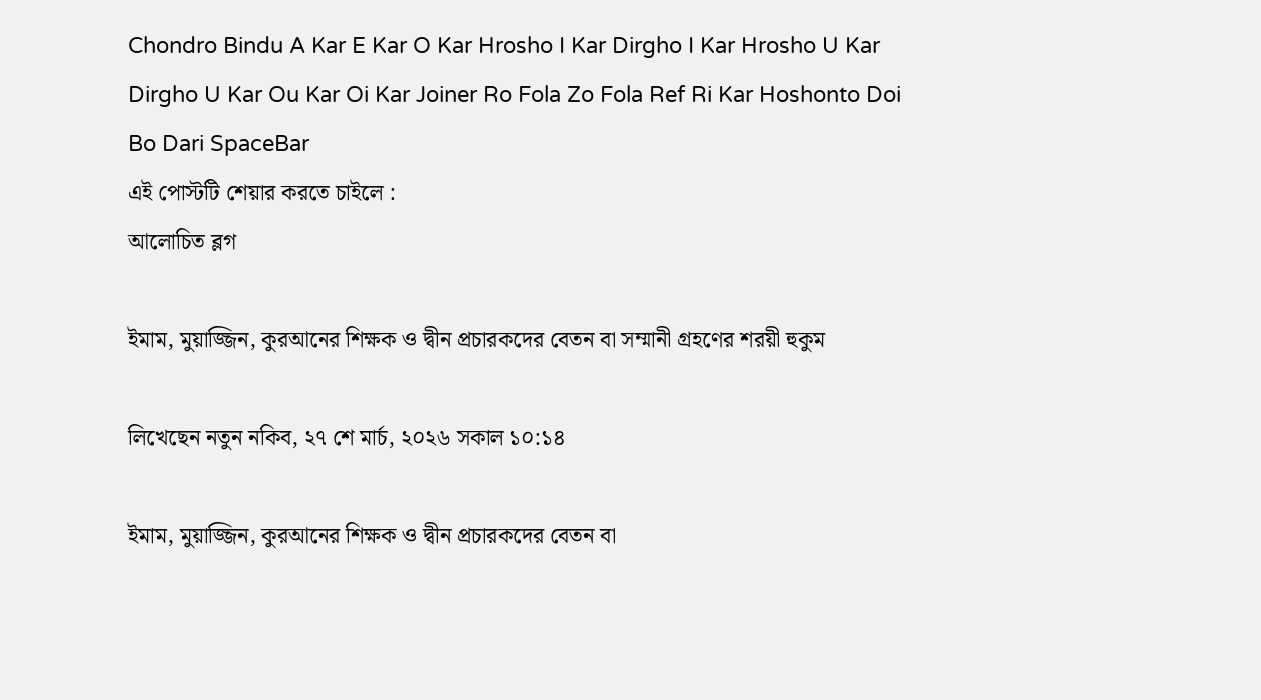Chondro Bindu A Kar E Kar O Kar Hrosho I Kar Dirgho I Kar Hrosho U Kar Dirgho U Kar Ou Kar Oi Kar Joiner Ro Fola Zo Fola Ref Ri Kar Hoshonto Doi Bo Dari SpaceBar
এই পোস্টটি শেয়ার করতে চাইলে :
আলোচিত ব্লগ

ইমাম, মুয়াজ্জিন, কুরআনের শিক্ষক ও দ্বীন প্রচারকদের বেতন বা সম্মানী গ্রহণের শরয়ী হুকুম

লিখেছেন নতুন নকিব, ২৭ শে মার্চ, ২০২৬ সকাল ১০:১৪

ইমাম, মুয়াজ্জিন, কুরআনের শিক্ষক ও দ্বীন প্রচারকদের বেতন বা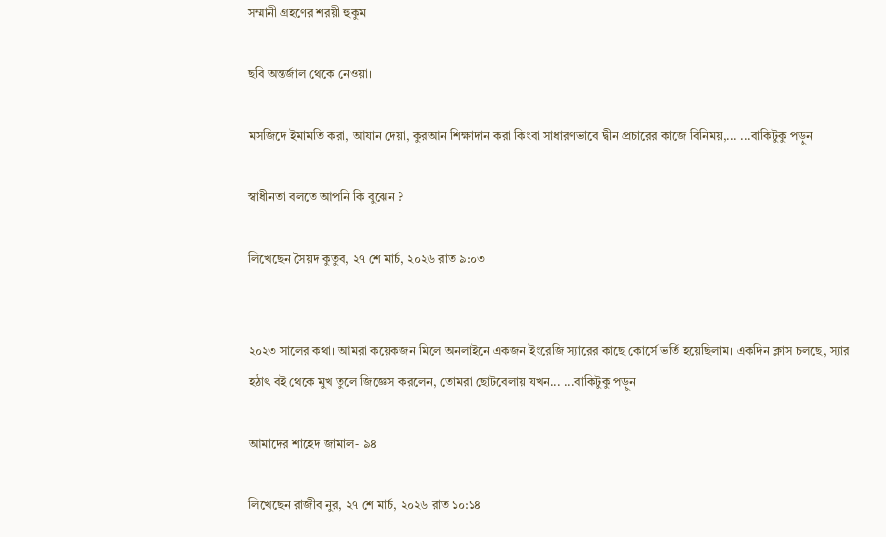সম্মানী গ্রহণের শরয়ী হুকুম

ছবি অন্তর্জাল থেকে নেওয়া।

মসজিদে ইমামতি করা, আযান দেয়া, কুরআন শিক্ষাদান করা কিংবা সাধারণভাবে দ্বীন প্রচারের কাজে বিনিময়,... ...বাকিটুকু পড়ুন

স্বাধীনতা বলতে আপনি কি বুঝেন ?

লিখেছেন সৈয়দ কুতুব, ২৭ শে মার্চ, ২০২৬ রাত ৯:০৩


২০২৩ সালের কথা। আমরা কয়েকজন মিলে অনলাইনে একজন ইংরেজি স্যারের কাছে কোর্সে ভর্তি হয়েছিলাম। একদিন ক্লাস চলছে, স্যার হঠাৎ বই থেকে মুখ তুলে জিজ্ঞেস করলেন, তোমরা ছোটবেলায় যখন... ...বাকিটুকু পড়ুন

আমাদের শাহেদ জামাল- ৯৪

লিখেছেন রাজীব নুর, ২৭ শে মার্চ, ২০২৬ রাত ১০:১৪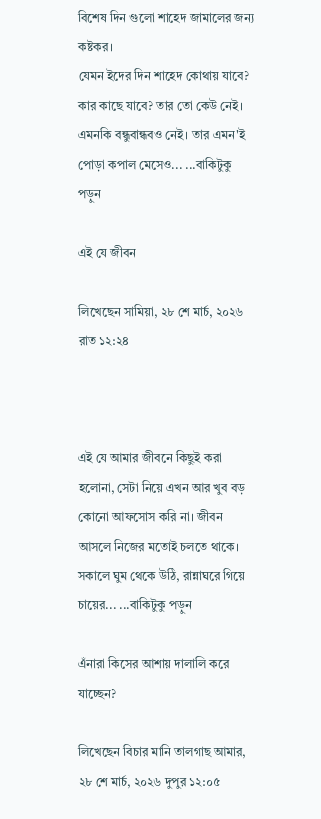বিশেষ দিন গুলো শাহেদ জামালের জন্য কষ্টকর।
যেমন ইদের দিন শাহেদ কোথায় যাবে? কার কাছে যাবে? তার তো কেউ নেই। এমনকি বন্ধুবান্ধবও নেই। তার এমন'ই পোড়া কপাল মেসেও... ...বাকিটুকু পড়ুন

এই যে জীবন

লিখেছেন সামিয়া, ২৮ শে মার্চ, ২০২৬ রাত ১২:২৪



এই যে আমার জীবনে কিছুই করা হলোনা, সেটা নিয়ে এখন আর খুব বড় কোনো আফসোস করি না। জীবন আসলে নিজের মতোই চলতে থাকে। সকালে ঘুম থেকে উঠি, রান্নাঘরে গিয়ে চায়ের... ...বাকিটুকু পড়ুন

এঁনারা কিসের আশায় দালালি করে যাচ্ছেন?

লিখেছেন বিচার মানি তালগাছ আমার, ২৮ শে মার্চ, ২০২৬ দুপুর ১২:০৫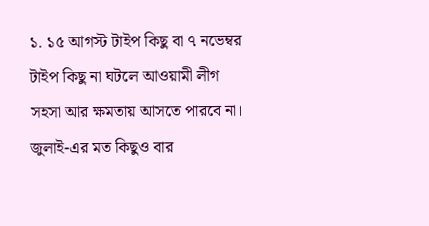১. ১৫ আগস্ট টাইপ কিছু বা ৭ নভেম্বর টাইপ কিছু না ঘটলে আওয়ামী লীগ সহসা আর ক্ষমতায় আসতে পারবে না। জুলাই-এর মত কিছুও বার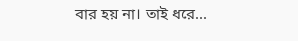বার হয় না। তাই ধরে...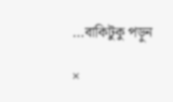...বাকিটুকু পড়ুন

×